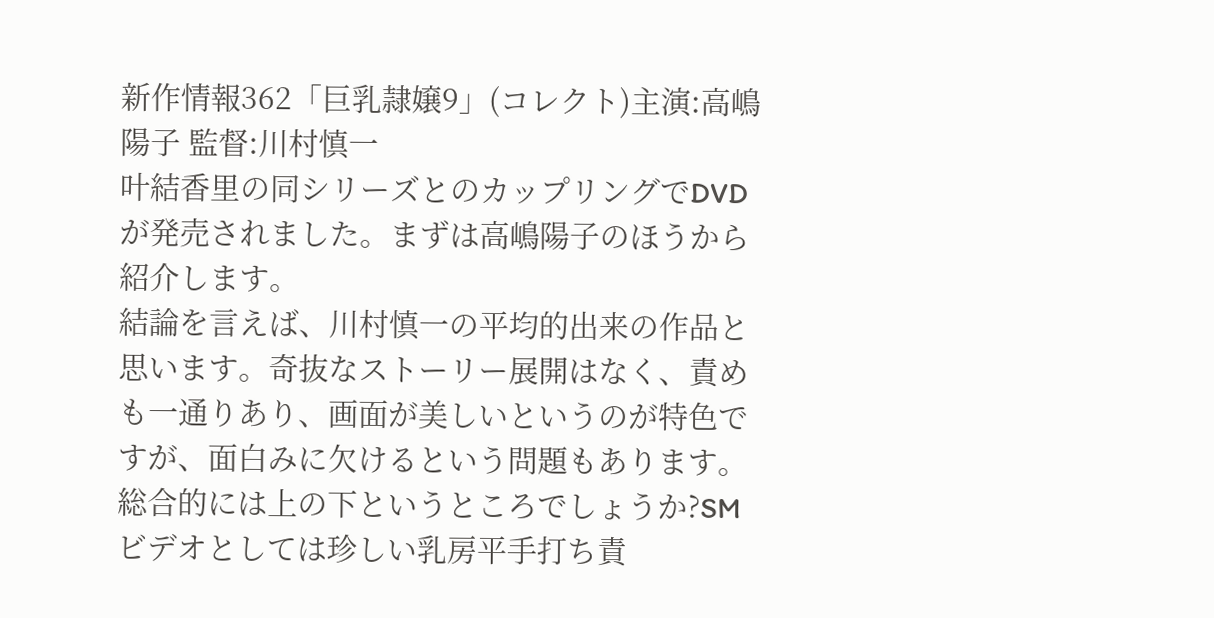新作情報362「巨乳隷嬢9」(コレクト)主演:高嶋陽子 監督:川村慎一
叶結香里の同シリーズとのカップリングでDVDが発売されました。まずは高嶋陽子のほうから紹介します。
結論を言えば、川村慎一の平均的出来の作品と思います。奇抜なストーリー展開はなく、責めも一通りあり、画面が美しいというのが特色ですが、面白みに欠けるという問題もあります。総合的には上の下というところでしょうか?SMビデオとしては珍しい乳房平手打ち責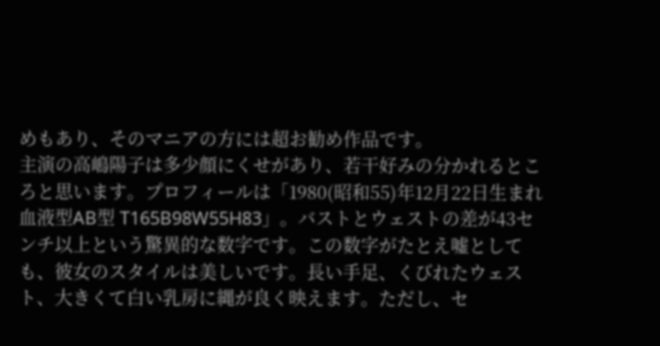めもあり、そのマニアの方には超お勧め作品です。
主演の高嶋陽子は多少顔にくせがあり、若干好みの分かれるところと思います。プロフィールは「1980(昭和55)年12月22日生まれ 血液型AB型 T165B98W55H83」。バストとウェストの差が43センチ以上という驚異的な数字です。この数字がたとえ嘘としても、彼女のスタイルは美しいです。長い手足、くびれたウェスト、大きくて白い乳房に縄が良く映えます。ただし、セ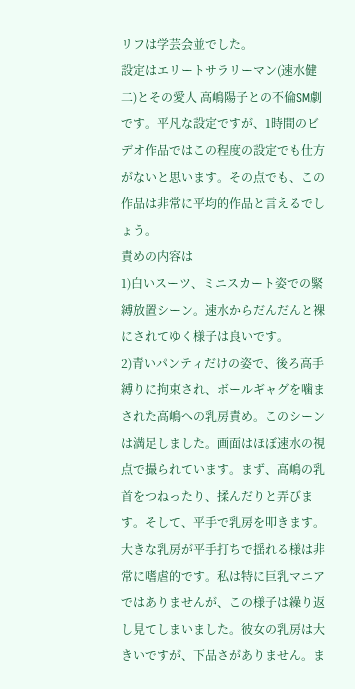リフは学芸会並でした。
設定はエリートサラリーマン(速水健二)とその愛人 高嶋陽子との不倫SM劇です。平凡な設定ですが、1時間のビデオ作品ではこの程度の設定でも仕方がないと思います。その点でも、この作品は非常に平均的作品と言えるでしょう。
責めの内容は
1)白いスーツ、ミニスカート姿での緊縛放置シーン。速水からだんだんと裸にされてゆく様子は良いです。
2)青いパンティだけの姿で、後ろ高手縛りに拘束され、ボールギャグを噛まされた高嶋への乳房責め。このシーンは満足しました。画面はほぼ速水の視点で撮られています。まず、高嶋の乳首をつねったり、揉んだりと弄びます。そして、平手で乳房を叩きます。大きな乳房が平手打ちで揺れる様は非常に嗜虐的です。私は特に巨乳マニアではありませんが、この様子は繰り返し見てしまいました。彼女の乳房は大きいですが、下品さがありません。ま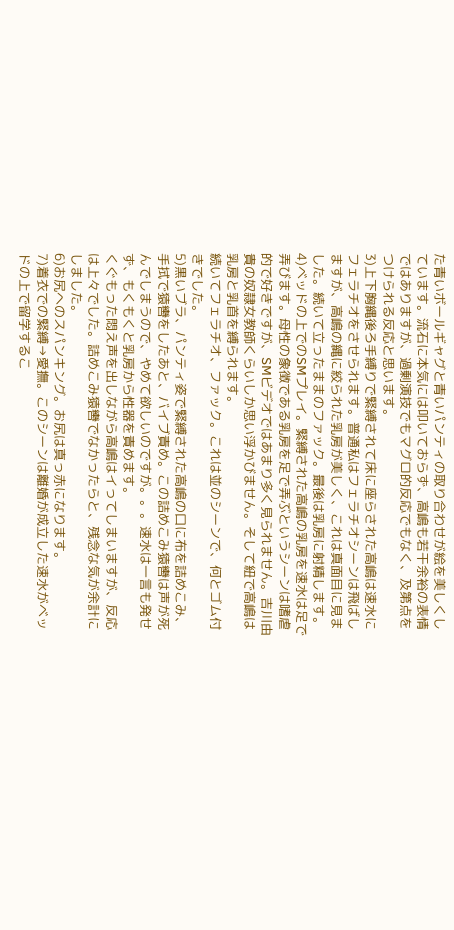た青いボールギャグと青いパンティの取り合わせが絵を美しくしています。流石に本気には叩いておらず、高嶋も若干余裕の表情ではありますが、過剰演技でもマグロ的反応でもなく、及第点をつけられる反応と思います。
3)上下胸縄後ろ手縛りで緊縛されて床に座らされた高嶋は速水にフェラチオをさせられます。普通私はフェラチオシーンは飛ばしますが、高嶋の縄に絞られた乳房が美しく、これは真面目に見ました。続いて立ったままのファック。最後は乳房に射精します。
4)ベッドの上でのSMプレイ。緊縛された高嶋の乳房を速水は足で弄びます。母性の象徴である乳房を足で弄ぶというシーンは嗜虐的で好きですが、SMビデオではあまり多く見られません。吉川由貴の奴隷女教師くらいしか思い浮かびません。そして紐で高嶋は乳房と乳首を縛られます。
続いてフェラチオ、ファック。これは並のシーンで、何とゴム付きでした。
5)黒いブラ、パンティ姿で緊縛された高嶋の口に布を詰めこみ、手拭で猿轡をしたあと、バイブ責め。この詰めこみ猿轡は声が死んでしまうので、やめて欲しいのですが。。。速水は一言も発せず、もくもくと乳房から性器を責めます。
くぐもった悶え声を出しながら高嶋はイってしまいますが、反応は上々でした。詰めこみ猿轡でなかったらと、残念な気が余計にしました。
6)お尻へのスパンキング。お尻は真っ赤になります。
7)着衣での緊縛→愛撫。このシーンは離婚が成立した速水がベッドの上で留学するこ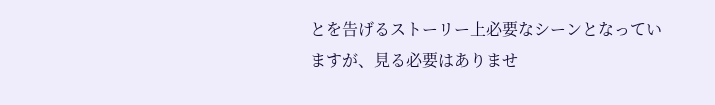とを告げるストーリー上必要なシーンとなっていますが、見る必要はありませ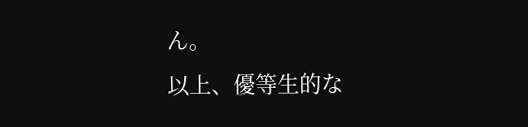ん。
以上、優等生的な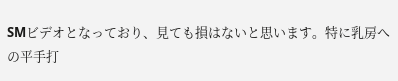SMビデオとなっており、見ても損はないと思います。特に乳房への平手打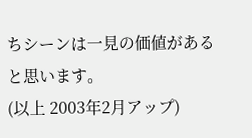ちシーンは一見の価値があると思います。
(以上 2003年2月アップ)